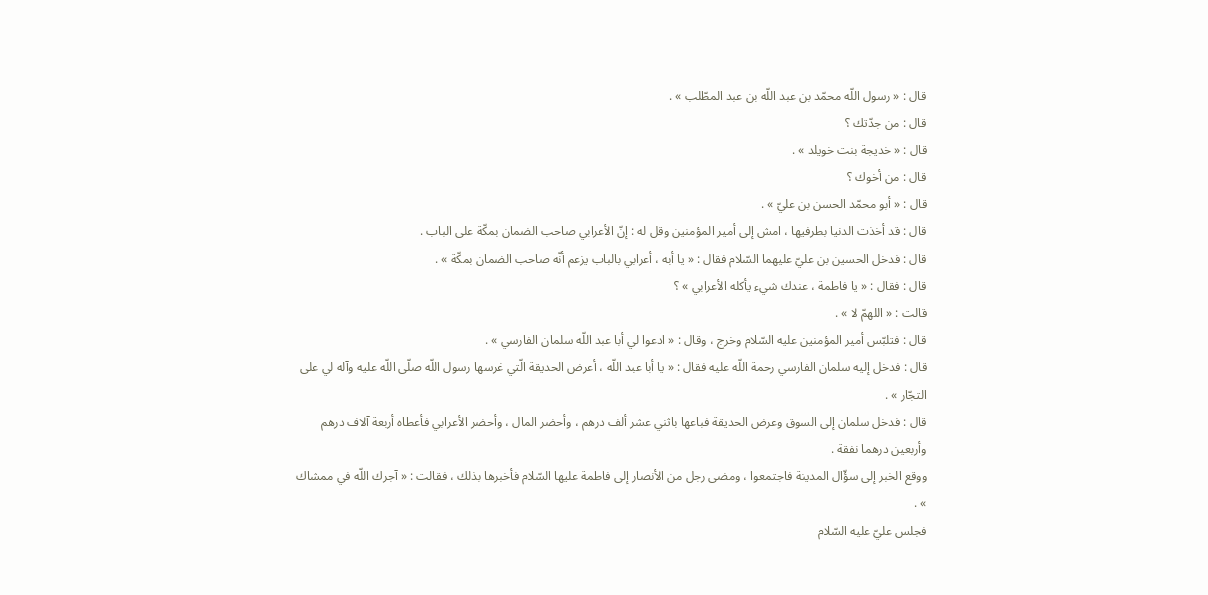قال : « رسول اللّه محمّد بن عبد اللّه بن عبد المطّلب » .
قال : من جدّتك ؟
قال : « خديجة بنت خويلد » .
قال : من أخوك ؟
قال : « أبو محمّد الحسن بن عليّ » .
قال : قد أخذت الدنيا بطرفيها ، امش إلى أمير المؤمنين وقل له : إنّ الأعرابي صاحب الضمان بمكّة على الباب .
قال : فدخل الحسين بن عليّ عليهما السّلام فقال : « يا أبه ، أعرابي بالباب يزعم أنّه صاحب الضمان بمكّة » .
قال : فقال : « يا فاطمة ، عندك شيء يأكله الأعرابي » ؟
قالت : « اللهمّ لا » .
قال : فتلبّس أمير المؤمنين عليه السّلام وخرج ، وقال : « ادعوا لي أبا عبد اللّه سلمان الفارسي » .
قال : فدخل إليه سلمان الفارسي رحمة اللّه عليه فقال : « يا أبا عبد اللّه ، أعرض الحديقة الّتي غرسها رسول اللّه صلّى اللّه عليه وآله لي على التجّار » .
قال : فدخل سلمان إلى السوق وعرض الحديقة فباعها باثني عشر ألف درهم ، وأحضر المال ، وأحضر الأعرابي فأعطاه أربعة آلاف درهم وأربعين درهما نفقة .
ووقع الخبر إلى سؤّال المدينة فاجتمعوا ، ومضى رجل من الأنصار إلى فاطمة عليها السّلام فأخبرها بذلك ، فقالت : « آجرك اللّه في ممشاك » .
فجلس عليّ عليه السّلام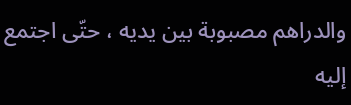والدراهم مصبوبة بين يديه ، حتّى اجتمع إليه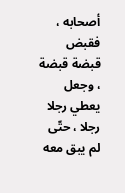أصحابه ، فقبض قبضة قبضة ، وجعل يعطي رجلا رجلا ، حتّى لم يبق معه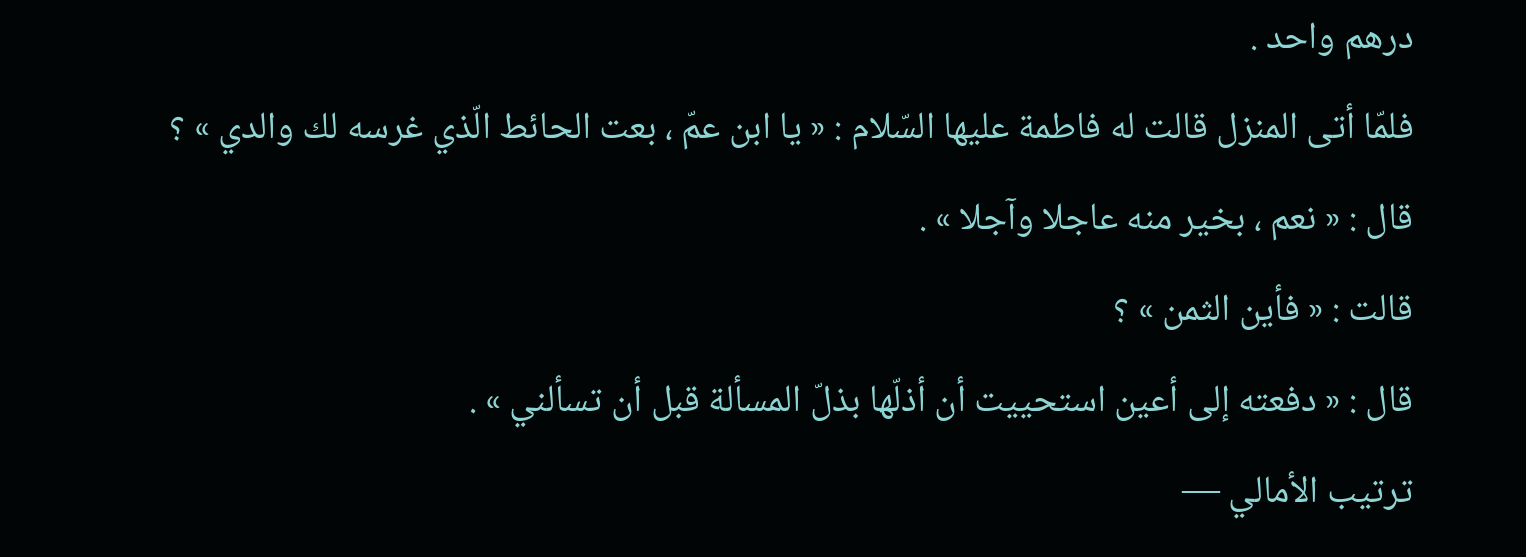درهم واحد .
فلمّا أتى المنزل قالت له فاطمة عليها السّلام : « يا ابن عمّ ، بعت الحائط الّذي غرسه لك والدي » ؟
قال : « نعم ، بخير منه عاجلا وآجلا » .
قالت : « فأين الثمن » ؟
قال : « دفعته إلى أعين استحييت أن أذلّها بذلّ المسألة قبل أن تسألني » .
ترتيب الأمالي —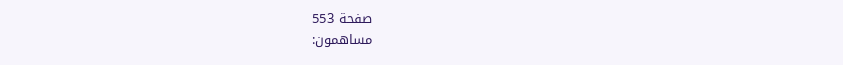صفحة 553
مساهمون: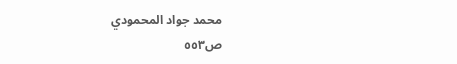محمد جواد المحمودي
ص٥٥٣